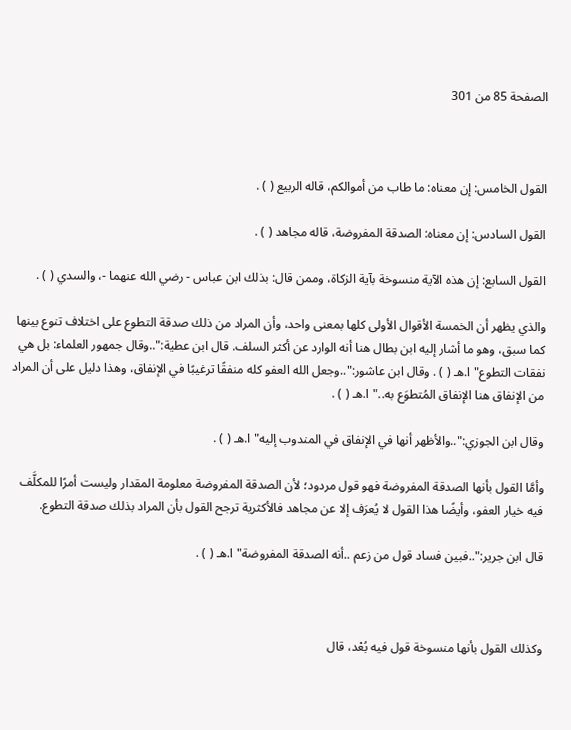الصفحة 85 من 301



القول الخامس: إن معناه: ما طاب من أموالكم، قاله الربيع ( ) .

القول السادس: إن معناه: الصدقة المفروضة، قاله مجاهد ( ) .

القول السابع: إن هذه الآية منسوخة بآية الزكاة، وممن قال: بذلك ابن عباس - رضي الله عنهما -، والسدي ( ) .

والذي يظهر أن الخمسة الأقوال الأولى كلها بمعنى واحد، وأن المراد من ذلك صدقة التطوع على اختلاف تنوع بينها كما سبق، وهو ما أشار إليه ابن بطال هنا أنه الوارد عن أكثر السلف. قال ابن عطية:"..وقال جمهور العلماء: بل هي نفقات التطوع"ا.هـ ( ) . وقال ابن عاشور:"..وجعل الله العفو كله منفقًا ترغيبًا في الإنفاق، وهذا دليل على أن المراد من الإنفاق هنا الإنفاق المُتطوَع به.."ا.هـ ( ) .

وقال ابن الجوزي:"..والأظهر أنها في الإنفاق في المندوب إليه"ا.هـ ( ) .

وأمَّا القول بأنها الصدقة المفروضة فهو قول مردود؛ لأن الصدقة المفروضة معلومة المقدار وليست أمرًا للمكلَّف فيه خيار العفو، وأيضًا هذا القول لا يُعرَف إلا عن مجاهد فالأكثرية ترجح القول بأن المراد بذلك صدقة التطوع.

قال ابن جرير:"..فبين فساد قول من زعم ..أنه الصدقة المفروضة"ا.هـ ( ) .



وكذلك القول بأنها منسوخة قول فيه بُعْد، قال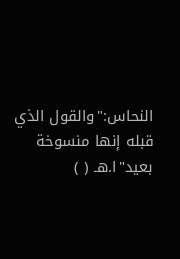النحاس:"والقول الذي قبله إنها منسوخة بعيد"ا.هـ ( )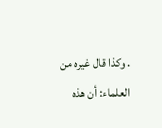. وكذا قال غيره من العلماء: أن هذه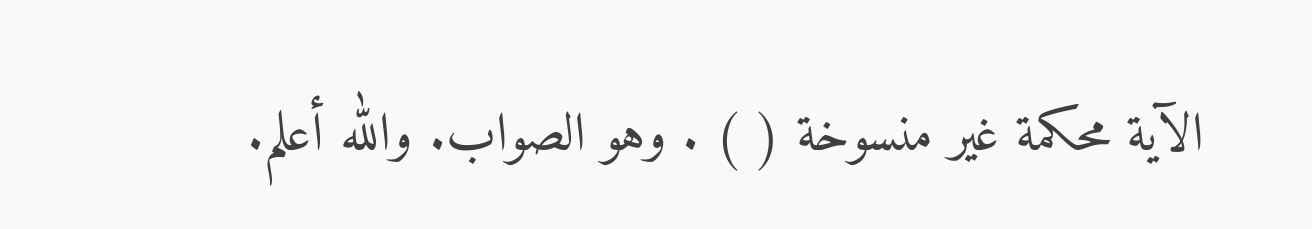الآية محكمة غير منسوخة ( ) . وهو الصواب. والله أعلم.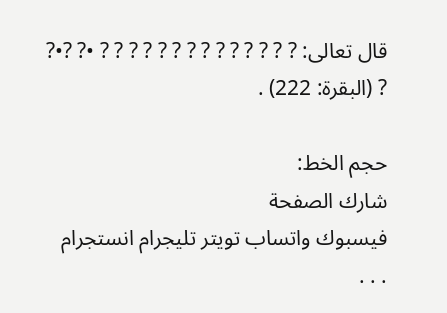قال تعالى: ? ? ? ? ? ? ? ? ? ? ? ? ? ? •? ?•? ? (البقرة: 222) .

حجم الخط:
شارك الصفحة
فيسبوك واتساب تويتر تليجرام انستجرام
. . .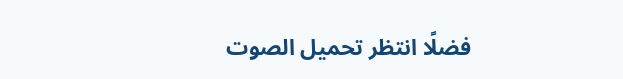فضلًا انتظر تحميل الصوت